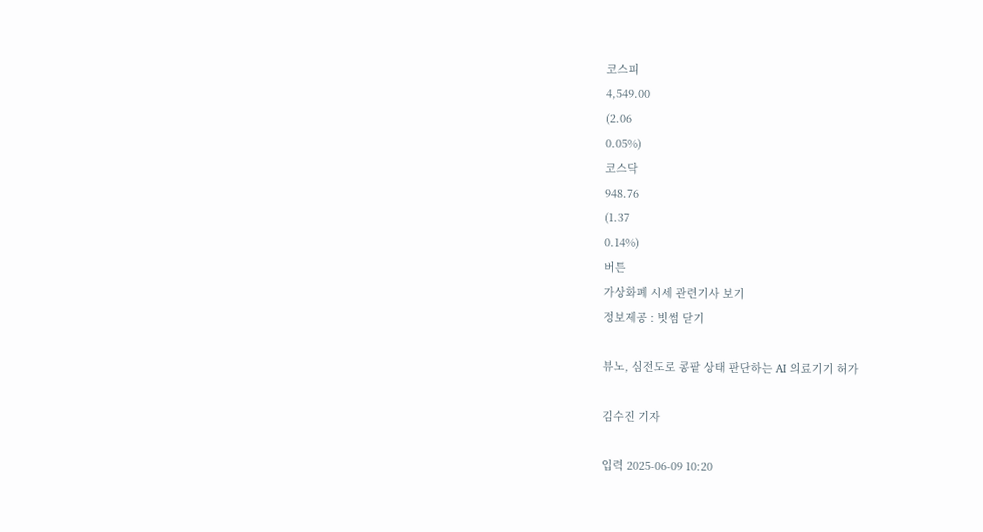코스피
4,549.00
(2.06
0.05%)
코스닥
948.76
(1.37
0.14%)
버튼
가상화폐 시세 관련기사 보기
정보제공 : 빗썸 닫기

뷰노, 심전도로 콩팥 상태 판단하는 AI 의료기기 허가

김수진 기자

입력 2025-06-09 10:20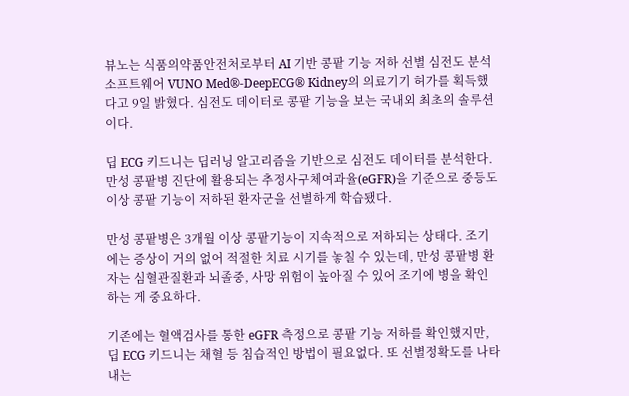뷰노는 식품의약품안전처로부터 AI 기반 콩팥 기능 저하 선별 심전도 분석 소프트웨어 VUNO Med®-DeepECG® Kidney의 의료기기 허가를 획득했다고 9일 밝혔다. 심전도 데이터로 콩팥 기능을 보는 국내외 최초의 솔루션이다.

딥 ECG 키드니는 딥러닝 알고리즘을 기반으로 심전도 데이터를 분석한다. 만성 콩팥병 진단에 활용되는 추정사구체여과율(eGFR)을 기준으로 중등도 이상 콩팥 기능이 저하된 환자군을 선별하게 학습됐다.

만성 콩팥병은 3개월 이상 콩팥기능이 지속적으로 저하되는 상태다. 조기에는 증상이 거의 없어 적절한 치료 시기를 놓칠 수 있는데, 만성 콩팥병 환자는 심혈관질환과 뇌졸중, 사망 위험이 높아질 수 있어 조기에 병을 확인하는 게 중요하다.

기존에는 혈액검사를 통한 eGFR 측정으로 콩팥 기능 저하를 확인했지만, 딥 ECG 키드니는 채혈 등 침습적인 방법이 필요없다. 또 선별정확도를 나타내는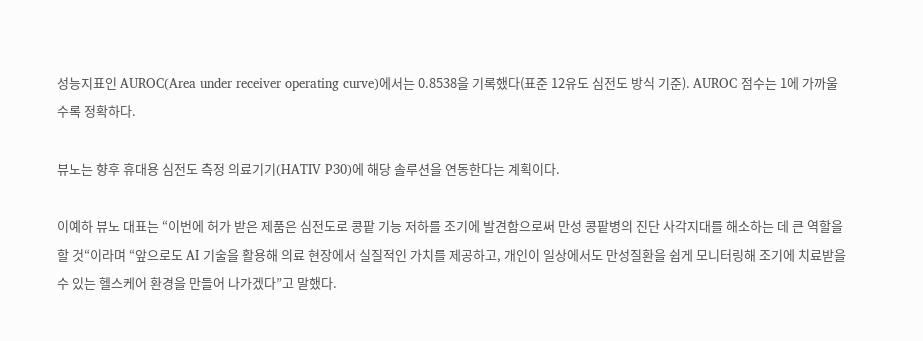성능지표인 AUROC(Area under receiver operating curve)에서는 0.8538을 기록했다(표준 12유도 심전도 방식 기준). AUROC 점수는 1에 가까울수록 정확하다.

뷰노는 향후 휴대용 심전도 측정 의료기기(HATIV P30)에 해당 솔루션을 연동한다는 계획이다.

이예하 뷰노 대표는 “이번에 허가 받은 제품은 심전도로 콩팥 기능 저하를 조기에 발견함으로써 만성 콩팥병의 진단 사각지대를 해소하는 데 큰 역할을 할 것“이라며 “앞으로도 AI 기술을 활용해 의료 현장에서 실질적인 가치를 제공하고, 개인이 일상에서도 만성질환을 쉽게 모니터링해 조기에 치료받을 수 있는 헬스케어 환경을 만들어 나가겠다”고 말했다.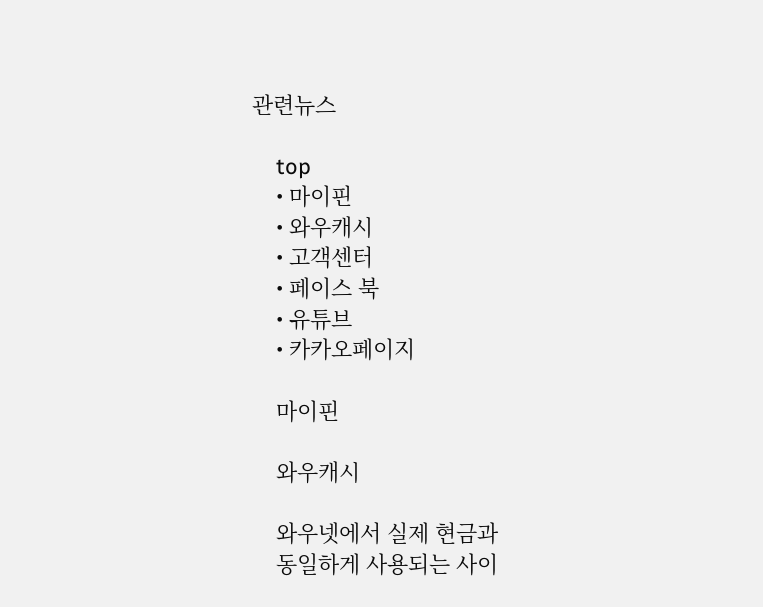관련뉴스

    top
    • 마이핀
    • 와우캐시
    • 고객센터
    • 페이스 북
    • 유튜브
    • 카카오페이지

    마이핀

    와우캐시

    와우넷에서 실제 현금과
    동일하게 사용되는 사이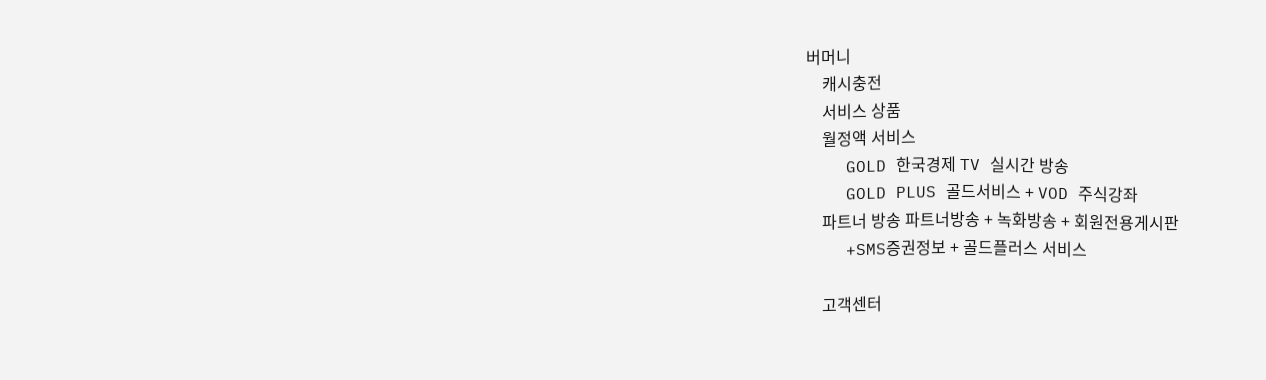버머니
    캐시충전
    서비스 상품
    월정액 서비스
    GOLD 한국경제 TV 실시간 방송
    GOLD PLUS 골드서비스 + VOD 주식강좌
    파트너 방송 파트너방송 + 녹화방송 + 회원전용게시판
    +SMS증권정보 + 골드플러스 서비스

    고객센터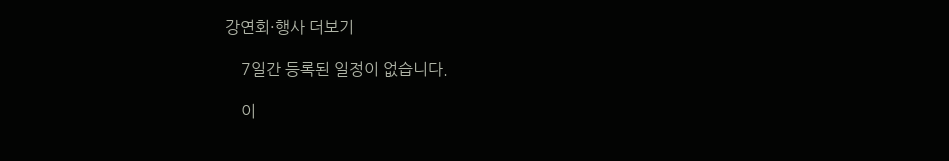강연회·행사 더보기

    7일간 등록된 일정이 없습니다.

    이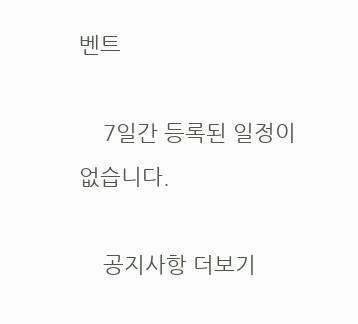벤트

    7일간 등록된 일정이 없습니다.

    공지사항 더보기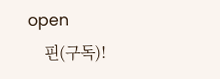open
    핀(구독)!